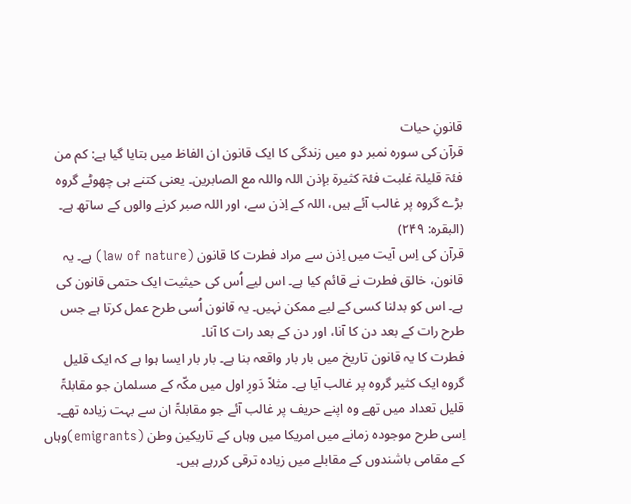قانونِ حیات
قرآن کی سورہ نمبر دو میں زندگی کا ایک قانون ان الفاظ میں بتایا گیا ہے: کم من فئۃ قلیلۃ غلبت فئۃ کثیرۃ بإذن اللہ واللہ مع الصابرین۔ یعنی کتنے ہی چھوٹے گروہ بڑے گروہ پر غالب آئے ہیں، اللہ کے اِذن سے، اور اللہ صبر کرنے والوں کے ساتھ ہے۔ (البقرہ: ۲۴۹)
قرآن کی اِس آیت میں اِذن سے مراد فطرت کا قانون (law of nature) ہے۔ یہ قانون، خالق فطرت نے قائم کیا ہے۔ اس لیے اُس کی حیثیت ایک حتمی قانون کی ہے۔ اس کو بدلنا کسی کے لیے ممکن نہیں۔ یہ قانون اُسی طرح عمل کرتا ہے جس طرح رات کے بعد دن کا آنا، اور دن کے بعد رات کا آنا۔
فطرت کا یہ قانون تاریخ میں بار بار واقعہ بنا ہے۔ بار بار ایسا ہوا ہے کہ ایک قلیل گروہ ایک کثیر گروہ پر غالب آیا ہے۔ مثلاً دَورِ اول میں مکّہ کے مسلمان جو مقابلۃً قلیل تعداد میں تھے وہ اپنے حریف پر غالب آئے جو مقابلۃً ان سے بہت زیادہ تھے۔ اِسی طرح موجودہ زمانے میں امریکا میں وہاں کے تاریکین وطن (emigrants)وہاں کے مقامی باشندوں کے مقابلے میں زیادہ ترقی کررہے ہیں۔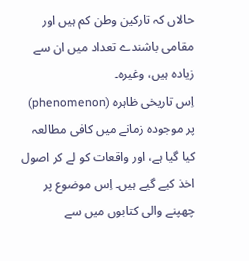حالاں کہ تارکین وطن کم ہیں اور مقامی باشندے تعداد میں ان سے زیادہ ہیں، وغیرہ۔
اِس تاریخی ظاہرہ (phenomenon) پر موجودہ زمانے میں کافی مطالعہ کیا گیا ہے، اور واقعات کو لے کر اصول اخذ کیے گیے ہیں۔ اِس موضوع پر چھپنے والی کتابوں میں سے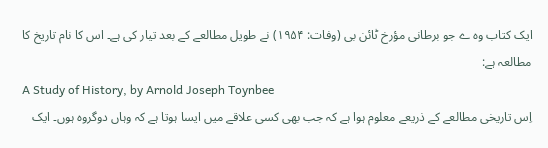ایک کتاب وہ ے جو برطانی مؤرخ ٹائن بی (وفات: ۱۹۵۴) نے طویل مطالعے کے بعد تیار کی ہے۔ اس کا نام تاریخ کا مطالعہ ہے:
A Study of History, by Arnold Joseph Toynbee
اِس تاریخی مطالعے کے ذریعے معلوم ہوا ہے کہ جب بھی کسی علاقے میں ایسا ہوتا ہے کہ وہاں دوگروہ ہوں۔ ایک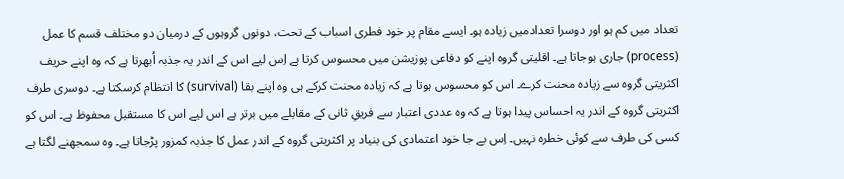تعداد میں کم ہو اور دوسرا تعدادمیں زیادہ ہو۔ ایسے مقام پر خود فطری اسباب کے تحت، دونوں گروہوں کے درمیان دو مختلف قسم کا عمل (process) جاری ہوجاتا ہے۔ اقلیتی گروہ اپنے کو دفاعی پوزیشن میں محسوس کرتا ہے اِس لیے اس کے اندر یہ جذبہ اُبھرتا ہے کہ وہ اپنے حریف اکثریتی گروہ سے زیادہ محنت کرے۔ اس کو محسوس ہوتا ہے کہ زیادہ محنت کرکے ہی وہ اپنے بقا (survival) کا انتظام کرسکتا ہے۔ دوسری طرف اکثریتی گروہ کے اندر یہ احساس پیدا ہوتا ہے کہ وہ عددی اعتبار سے فریقِ ثانی کے مقابلے میں برتر ہے اس لیے اس کا مستقبل محفوظ ہے۔ اس کو کسی کی طرف سے کوئی خطرہ نہیں۔ اِس بے جا خود اعتمادی کی بنیاد پر اکثریتی گروہ کے اندر عمل کا جذبہ کمزور پڑجاتا ہے۔ وہ سمجھنے لگتا ہے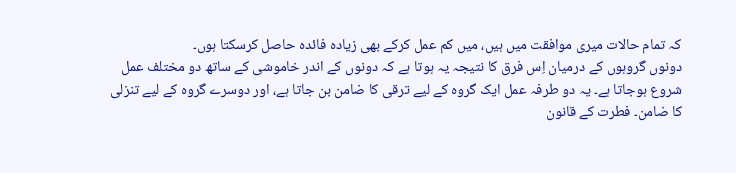کہ تمام حالات میری موافقت میں ہیں، میں کم عمل کرکے بھی زیادہ فائدہ حاصل کرسکتا ہوں۔
دونوں گروہوں کے درمیان اِس فرق کا نتیجہ یہ ہوتا ہے کہ دونوں کے اندر خاموشی کے ساتھ دو مختلف عمل شروع ہوجاتا ہے۔ یہ دو طرفہ عمل ایک گروہ کے لیے ترقی کا ضامن بن جاتا ہے، اور دوسرے گروہ کے لیے تنزلی کا ضامن۔ فطرت کے قانون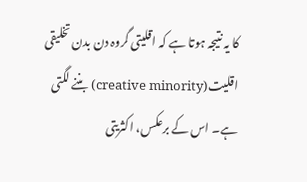کا یہ نتیجہ ہوتا ہے کہ اقلیتی گروہ دن بدن تخلیقی اقلیت(creative minority) بننے لگتی ہے۔ اس کے برعکس، اکثریتی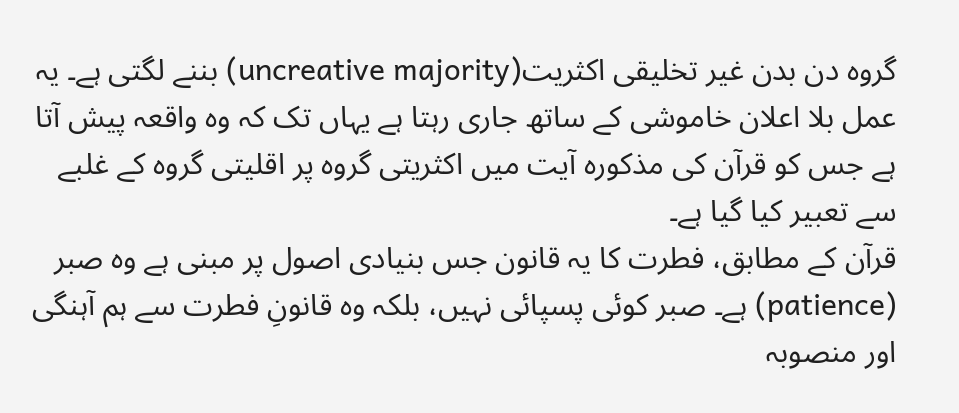گروہ دن بدن غیر تخلیقی اکثریت(uncreative majority) بننے لگتی ہے۔ یہ عمل بلا اعلان خاموشی کے ساتھ جاری رہتا ہے یہاں تک کہ وہ واقعہ پیش آتا ہے جس کو قرآن کی مذکورہ آیت میں اکثریتی گروہ پر اقلیتی گروہ کے غلبے سے تعبیر کیا گیا ہے۔
قرآن کے مطابق، فطرت کا یہ قانون جس بنیادی اصول پر مبنی ہے وہ صبر (patience) ہے۔ صبر کوئی پسپائی نہیں، بلکہ وہ قانونِ فطرت سے ہم آہنگی اور منصوبہ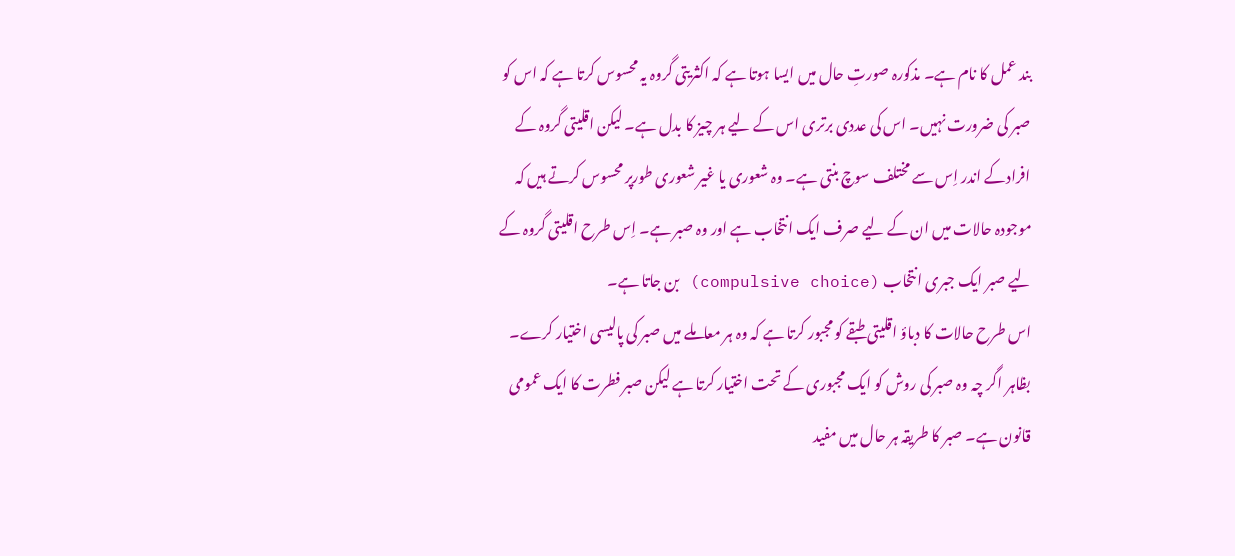بند عمل کا نام ہے۔ مذکورہ صورتِ حال میں ایسا ہوتا ہے کہ اکثریتی گروہ یہ محسوس کرتا ہے کہ اس کو صبر کی ضرورت نہیں۔ اس کی عددی برتری اس کے لیے ہر چیز کا بدل ہے۔ لیکن اقلیتی گروہ کے افرادکے اندر اِس سے مختلف سوچ بنتی ہے۔ وہ شعوری یا غیر شعوری طورپر محسوس کرتے ہیں کہ موجودہ حالات میں ان کے لیے صرف ایک انتخاب ہے اور وہ صبر ہے۔ اِس طرح اقلیتی گروہ کے لیے صبر ایک جبری انتخاب (compulsive choice) بن جاتا ہے۔
اس طرح حالات کا دباؤ اقلیتی طبقے کو مجبور کرتا ہے کہ وہ ہر معاملے میں صبر کی پالیسی اختیار کرے۔ بظاہر اگر چہ وہ صبر کی روش کو ایک مجبوری کے تحت اختیار کرتا ہے لیکن صبر فطرت کا ایک عمومی قانون ہے۔ صبر کا طریقہ ہر حال میں مفید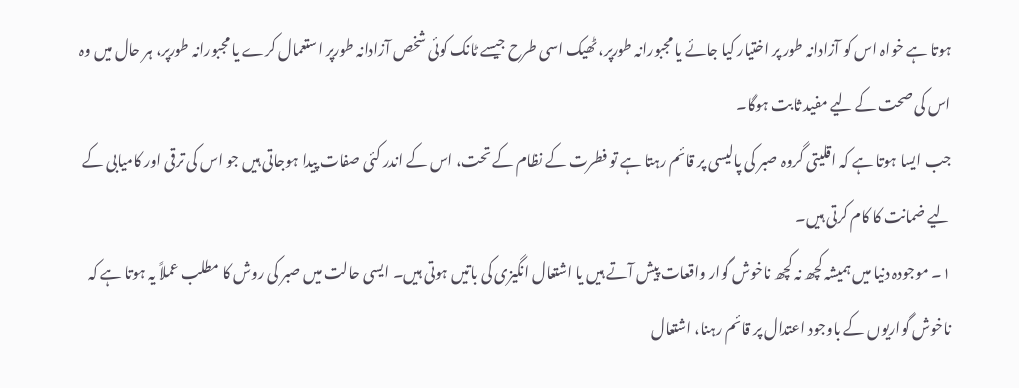ہوتا ہے خواہ اس کو آزادانہ طور پر اختیار کیا جائے یا مجبورانہ طورپر، ٹھیک اسی طرح جیسے ٹانک کوئی شخص آزادانہ طورپر استعمال کرے یا مجبورانہ طورپر، ہر حال میں وہ اس کی صحت کے لیے مفید ثابت ہوگا۔
جب ایسا ہوتا ہے کہ اقلیتی گروہ صبر کی پالیسی پر قائم رہتا ہے تو فطرت کے نظام کے تحت، اس کے اندر کئی صفات پیدا ہوجاتی ہیں جو اس کی ترقی اور کامیابی کے لیے ضمانت کا کام کرتی ہیں۔
۱۔ موجودہ دنیا میں ہمیشہ کچھ نہ کچھ ناخوش گوار واقعات پیش آتے ہیں یا اشتعال انگیزی کی باتیں ہوتی ہیں۔ ایسی حالت میں صبر کی روش کا مطلب عملاً یہ ہوتا ہے کہ ناخوش گواریوں کے باوجود اعتدال پر قائم رہنا، اشتعال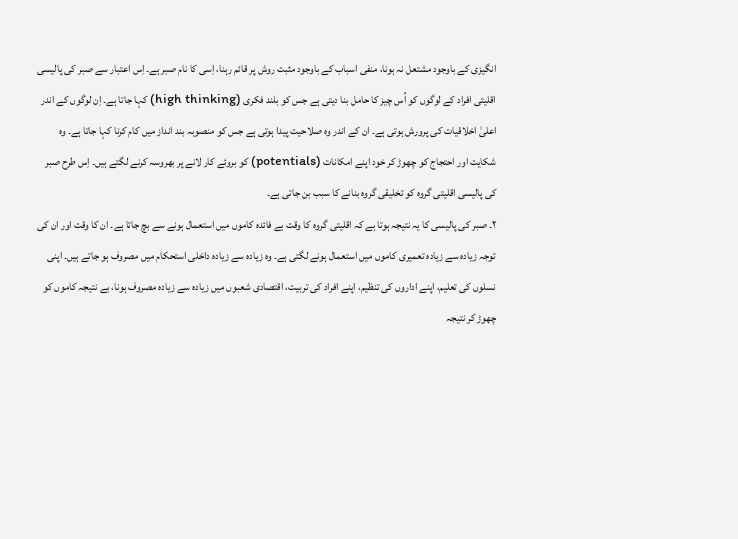انگیزی کے باوجود مشتعل نہ ہونا، منفی اسباب کے باوجود مثبت روش پر قائم رہنا، اِسی کا نام صبر ہے۔ اِس اعتبار سے صبر کی پالیسی اقلیتی افراد کے لوگوں کو اُس چیز کا حامل بنا دیتی ہے جس کو بلند فکری (high thinking) کہا جاتا ہے۔ اِن لوگوں کے اندر اعلیٰ اخلاقیات کی پرورش ہوتی ہے۔ ان کے اندر وہ صلاحیت پیدا ہوتی ہے جس کو منصوبہ بند انداز میں کام کرنا کہا جاتا ہے۔ وہ شکایت اور احتجاج کو چھوڑ کر خود اپنے امکانات (potentials) کو بروئے کار لانے پر بھروسہ کرنے لگتے ہیں۔ اِس طرح صبر کی پالیسی اقلیتی گروہ کو تخلیقی گروہ بنانے کا سبب بن جاتی ہے۔
۲۔ صبر کی پالیسی کا یہ نتیجہ ہوتا ہے کہ اقلیتی گروہ کا وقت بے فائدہ کاموں میں استعمال ہونے سے بچ جاتا ہے۔ ان کا وقت اور ان کی توجہ زیادہ سے زیادہ تعمیری کاموں میں استعمال ہونے لگتی ہے۔ وہ زیادہ سے زیادہ داخلی استحکام میں مصروف ہو جاتے ہیں۔ اپنی نسلوں کی تعلیم، اپنے اداروں کی تنظیم، اپنے افراد کی تربیت، اقتصادی شعبوں میں زیادہ سے زیادہ مصروف ہونا، بے نتیجہ کاموں کو چھوڑ کر نتیجہ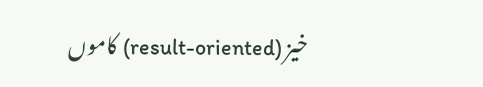خیز (result-oriented) کاموں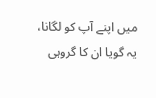میں اپنے آپ کو لگانا، یہ گویا ان کا گروہی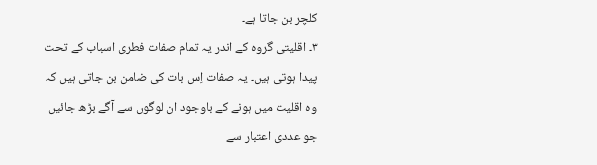کلچر بن جاتا ہے۔
۳۔ اقلیتی گروہ کے اندر یہ تمام صفات فطری اسباب کے تحت پیدا ہوتی ہیں۔ یہ صفات اِس بات کی ضامن بن جاتی ہیں کہ وہ اقلیت میں ہونے کے باوجود ان لوگوں سے آگے بڑھ جائیں جو عددی اعتبار سے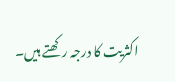اکثریت کا درجہ رکھتے ہیں۔